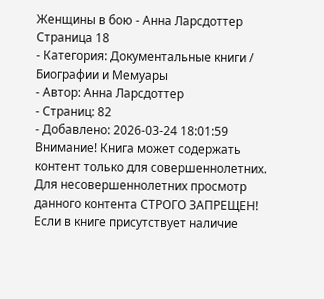Женщины в бою - Анна Ларсдоттер Страница 18
- Категория: Документальные книги / Биографии и Мемуары
- Автор: Анна Ларсдоттер
- Страниц: 82
- Добавлено: 2026-03-24 18:01:59
Внимание! Книга может содержать контент только для совершеннолетних. Для несовершеннолетних просмотр данного контента СТРОГО ЗАПРЕЩЕН! Если в книге присутствует наличие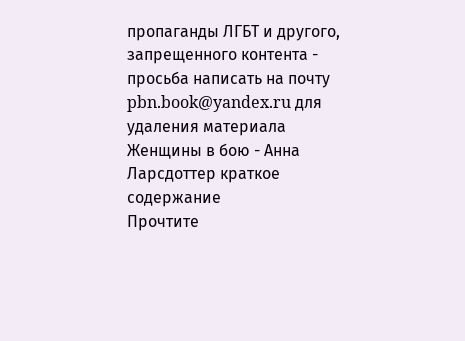пропаганды ЛГБТ и другого, запрещенного контента - просьба написать на почту pbn.book@yandex.ru для удаления материала
Женщины в бою - Анна Ларсдоттер краткое содержание
Прочтите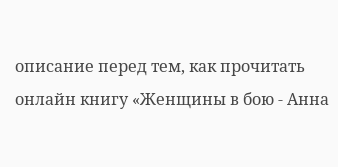описание перед тем, как прочитать онлайн книгу «Женщины в бою - Анна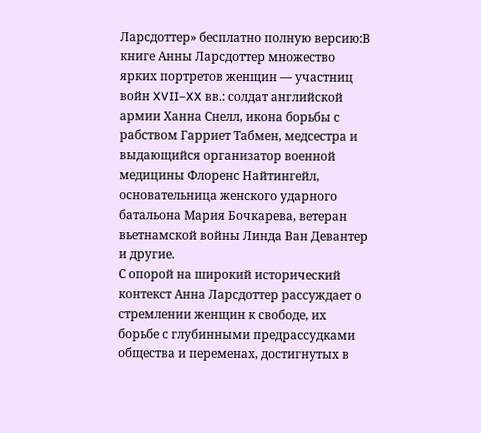Ларсдоттер» бесплатно полную версию:В книге Анны Ларсдоттер множество ярких портретов женщин — участниц войн XVII–XX вв.: солдат английской армии Ханна Снелл, икона борьбы с рабством Гарриет Табмен, медсестра и выдающийся организатор военной медицины Флоренс Найтингейл, основательница женского ударного батальона Мария Бочкарева, ветеран вьетнамской войны Линда Ван Девантер и другие.
С опорой на широкий исторический контекст Анна Ларсдоттер рассуждает о стремлении женщин к свободе, их борьбе с глубинными предрассудками общества и переменах, достигнутых в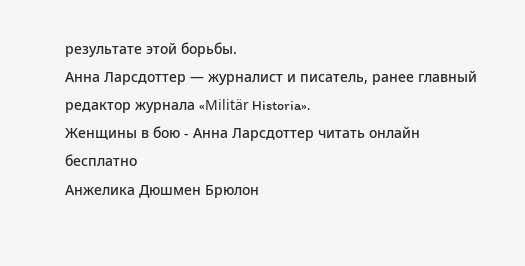результате этой борьбы.
Анна Ларсдоттер — журналист и писатель, ранее главный редактор журнала «Militär Historia».
Женщины в бою - Анна Ларсдоттер читать онлайн бесплатно
Анжелика Дюшмен Брюлон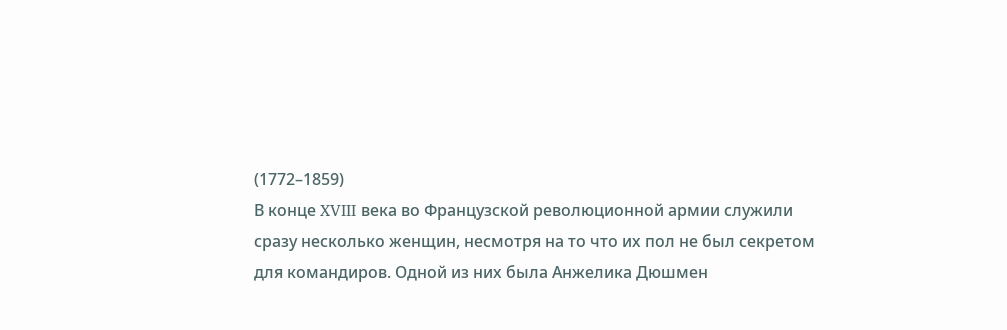(1772–1859)
В конце XVIII века во Французской революционной армии служили сразу несколько женщин, несмотря на то что их пол не был секретом для командиров. Одной из них была Анжелика Дюшмен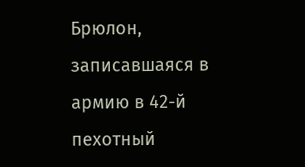Брюлон, записавшаяся в армию в 42-й пехотный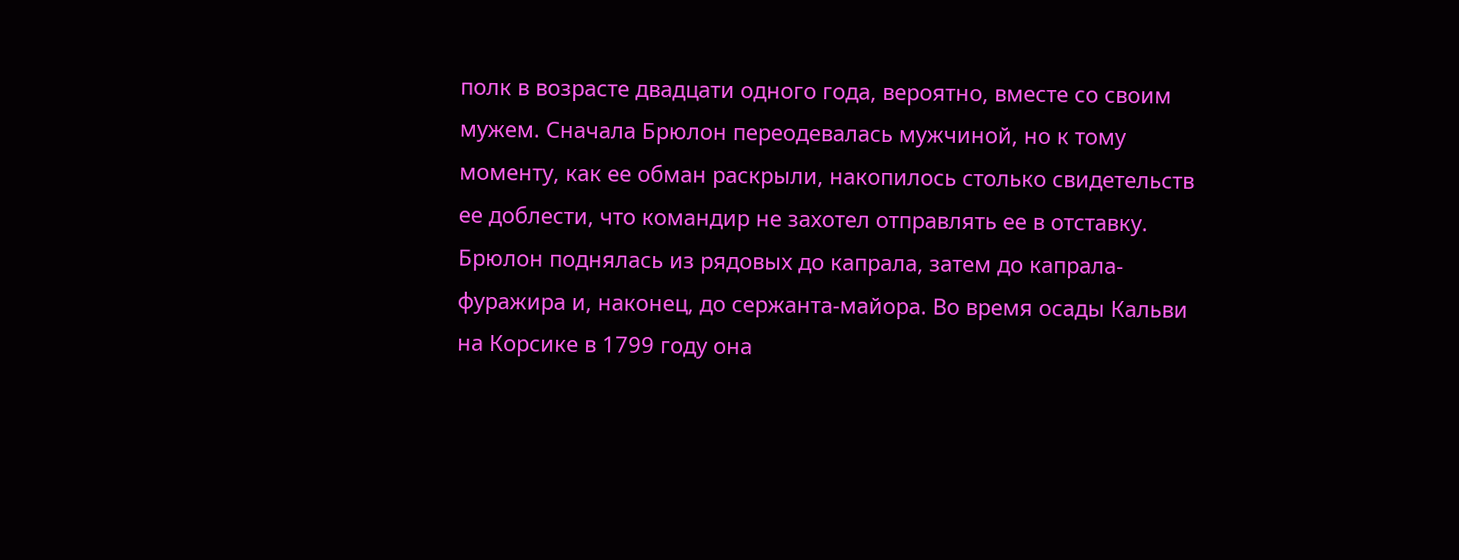полк в возрасте двадцати одного года, вероятно, вместе со своим мужем. Сначала Брюлон переодевалась мужчиной, но к тому моменту, как ее обман раскрыли, накопилось столько свидетельств ее доблести, что командир не захотел отправлять ее в отставку. Брюлон поднялась из рядовых до капрала, затем до капрала-фуражира и, наконец, до сержанта-майора. Во время осады Кальви на Корсике в 1799 году она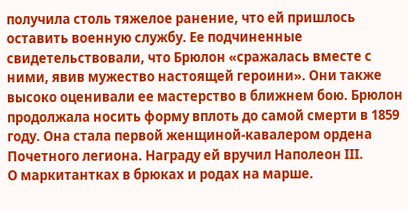получила столь тяжелое ранение, что ей пришлось оставить военную службу. Ее подчиненные свидетельствовали, что Брюлон «сражалась вместе с ними, явив мужество настоящей героини». Они также высоко оценивали ее мастерство в ближнем бою. Брюлон продолжала носить форму вплоть до самой смерти в 1859 году. Она стала первой женщиной-кавалером ордена Почетного легиона. Награду ей вручил Наполеон III.
О маркитантках в брюках и родах на марше.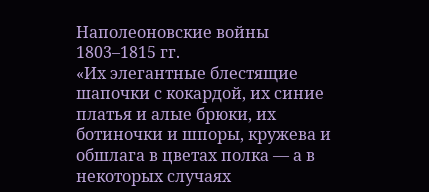Наполеоновские войны 1803–1815 гг.
«Их элегантные блестящие шапочки с кокардой, их синие платья и алые брюки, их ботиночки и шпоры, кружева и обшлага в цветах полка — а в некоторых случаях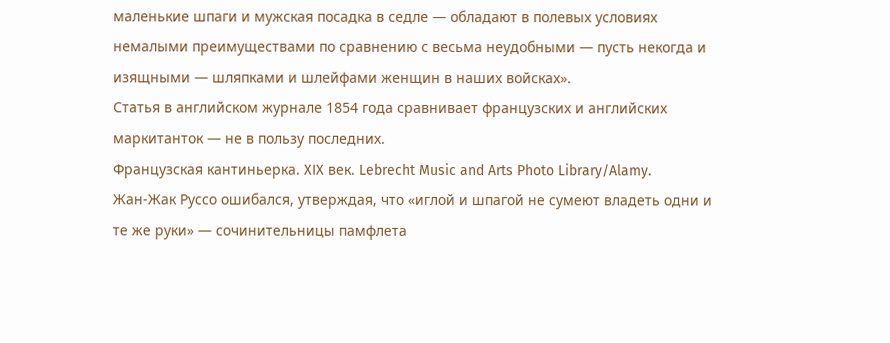маленькие шпаги и мужская посадка в седле — обладают в полевых условиях немалыми преимуществами по сравнению с весьма неудобными — пусть некогда и изящными — шляпками и шлейфами женщин в наших войсках».
Статья в английском журнале 1854 года сравнивает французских и английских маркитанток — не в пользу последних.
Французская кантиньерка. XIX век. Lebrecht Music and Arts Photo Library/Alamy.
Жан-Жак Руссо ошибался, утверждая, что «иглой и шпагой не сумеют владеть одни и те же руки» — сочинительницы памфлета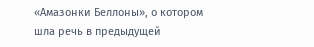«Амазонки Беллоны», о котором шла речь в предыдущей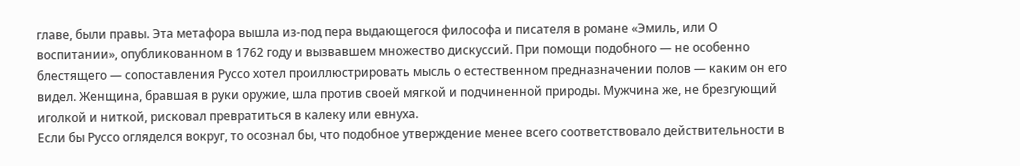главе, были правы. Эта метафора вышла из-под пера выдающегося философа и писателя в романе «Эмиль, или О воспитании», опубликованном в 1762 году и вызвавшем множество дискуссий. При помощи подобного — не особенно блестящего — сопоставления Руссо хотел проиллюстрировать мысль о естественном предназначении полов — каким он его видел. Женщина, бравшая в руки оружие, шла против своей мягкой и подчиненной природы. Мужчина же, не брезгующий иголкой и ниткой, рисковал превратиться в калеку или евнуха.
Если бы Руссо огляделся вокруг, то осознал бы, что подобное утверждение менее всего соответствовало действительности в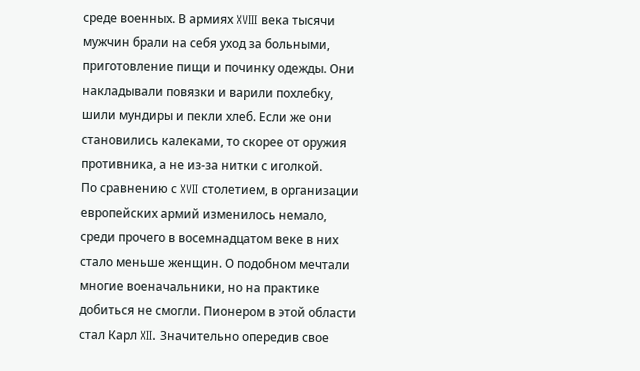среде военных. В армиях XVIII века тысячи мужчин брали на себя уход за больными, приготовление пищи и починку одежды. Они накладывали повязки и варили похлебку, шили мундиры и пекли хлеб. Если же они становились калеками, то скорее от оружия противника, а не из-за нитки с иголкой.
По сравнению с XVII столетием, в организации европейских армий изменилось немало, среди прочего в восемнадцатом веке в них стало меньше женщин. О подобном мечтали многие военачальники, но на практике добиться не смогли. Пионером в этой области стал Карл XII. Значительно опередив свое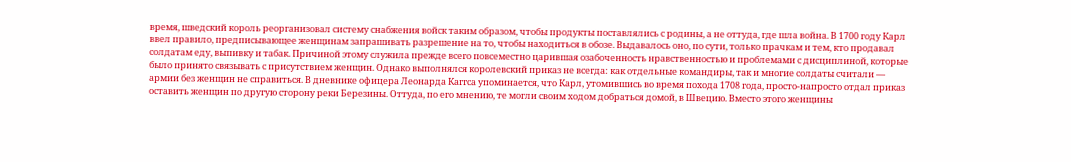время, шведский король реорганизовал систему снабжения войск таким образом, чтобы продукты поставлялись с родины, а не оттуда, где шла война. В 1700 году Карл ввел правило, предписывающее женщинам запрашивать разрешение на то, чтобы находиться в обозе. Выдавалось оно, по сути, только прачкам и тем, кто продавал солдатам еду, выпивку и табак. Причиной этому служила прежде всего повсеместно царившая озабоченность нравственностью и проблемами с дисциплиной, которые было принято связывать с присутствием женщин. Однако выполнялся королевский приказ не всегда: как отдельные командиры, так и многие солдаты считали — армии без женщин не справиться. В дневнике офицера Леонарда Каггса упоминается, что Карл, утомившись во время похода 1708 года, просто-напросто отдал приказ оставить женщин по другую сторону реки Березины. Оттуда, по его мнению, те могли своим ходом добраться домой, в Швецию. Вместо этого женщины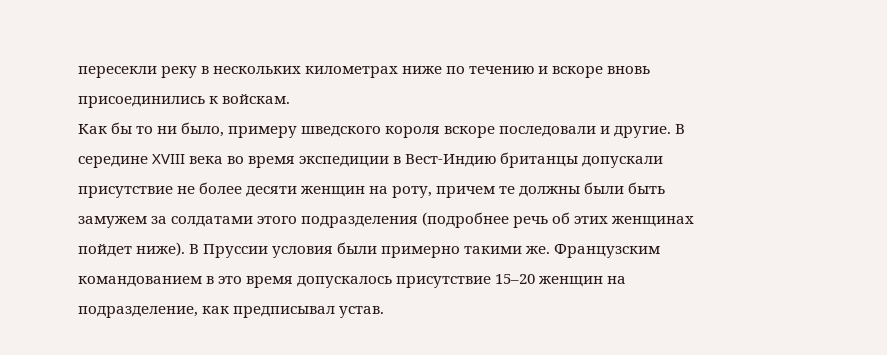пересекли реку в нескольких километрах ниже по течению и вскоре вновь присоединились к войскам.
Как бы то ни было, примеру шведского короля вскоре последовали и другие. В середине XVIII века во время экспедиции в Вест-Индию британцы допускали присутствие не более десяти женщин на роту, причем те должны были быть замужем за солдатами этого подразделения (подробнее речь об этих женщинах пойдет ниже). В Пруссии условия были примерно такими же. Французским командованием в это время допускалось присутствие 15–20 женщин на подразделение, как предписывал устав.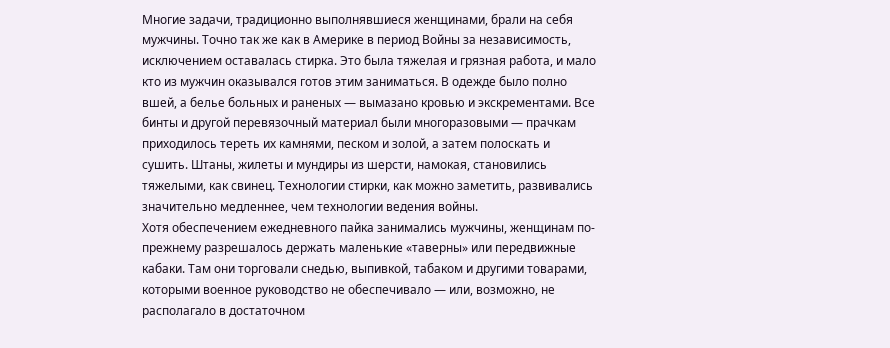Многие задачи, традиционно выполнявшиеся женщинами, брали на себя мужчины. Точно так же как в Америке в период Войны за независимость, исключением оставалась стирка. Это была тяжелая и грязная работа, и мало кто из мужчин оказывался готов этим заниматься. В одежде было полно вшей, а белье больных и раненых — вымазано кровью и экскрементами. Все бинты и другой перевязочный материал были многоразовыми — прачкам приходилось тереть их камнями, песком и золой, а затем полоскать и сушить. Штаны, жилеты и мундиры из шерсти, намокая, становились тяжелыми, как свинец. Технологии стирки, как можно заметить, развивались значительно медленнее, чем технологии ведения войны.
Хотя обеспечением ежедневного пайка занимались мужчины, женщинам по-прежнему разрешалось держать маленькие «таверны» или передвижные кабаки. Там они торговали снедью, выпивкой, табаком и другими товарами, которыми военное руководство не обеспечивало — или, возможно, не располагало в достаточном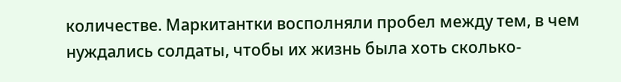количестве. Маркитантки восполняли пробел между тем, в чем нуждались солдаты, чтобы их жизнь была хоть сколько-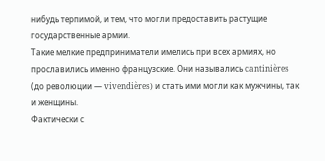нибудь терпимой, и тем, что могли предоставить растущие государственные армии.
Такие мелкие предприниматели имелись при всех армиях, но прославились именно французские. Они назывались cantinières (до революции — vivendières) и стать ими могли как мужчины, так и женщины.
Фактически с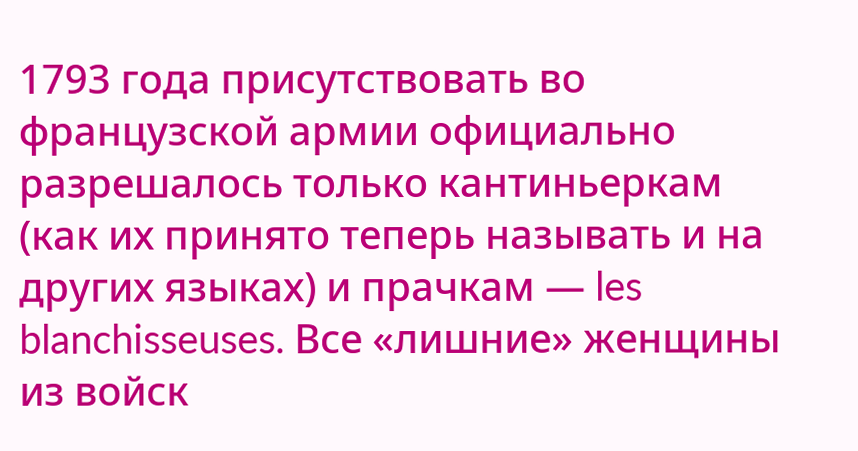1793 года присутствовать во французской армии официально разрешалось только кантиньеркам (как их принято теперь называть и на других языках) и прачкам — les blanchisseuses. Все «лишние» женщины из войск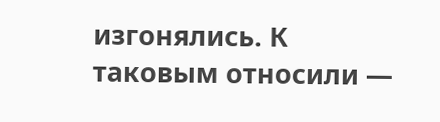изгонялись. К таковым относили —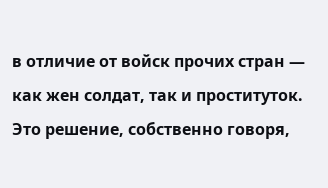в отличие от войск прочих стран — как жен солдат, так и проституток. Это решение, собственно говоря,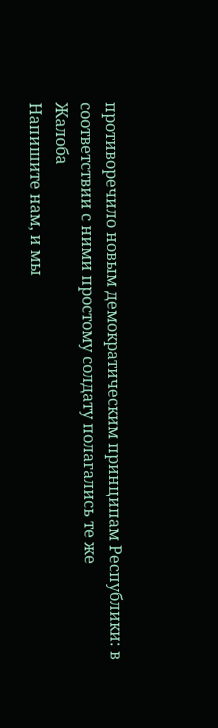противоречило новым демократическим принципам Республики: в соответствии с ними простому солдату полагались те же
Жалоба
Напишите нам, и мы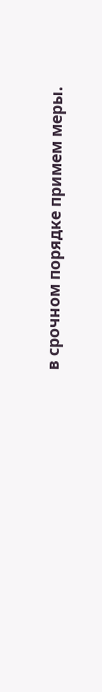в срочном порядке примем меры.